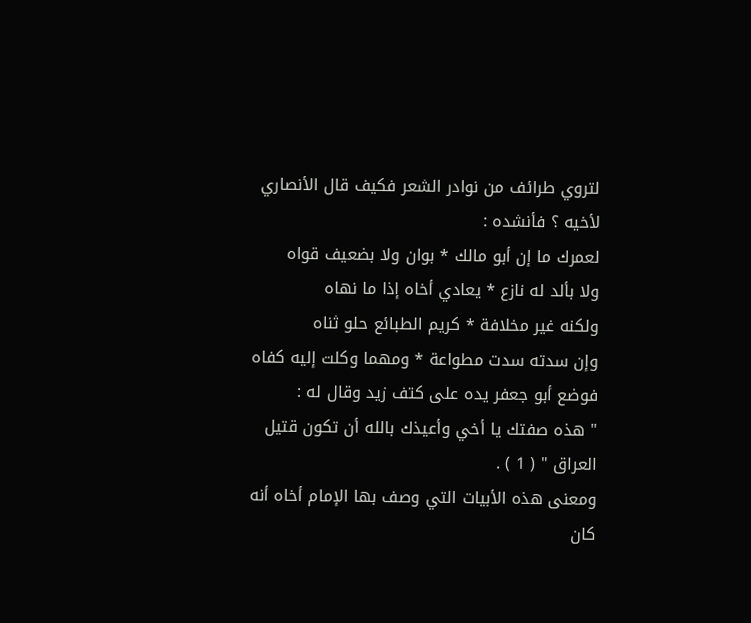لتروي طرائف من نوادر الشعر فكيف قال الأنصاري
لأخيه ؟ فأنشده :
لعمرك ما إن أبو مالك * بوان ولا بضعيف قواه
ولا بألد له نازع * يعادي أخاه إذا ما نهاه
ولكنه غير مخلافة * كريم الطبائع حلو ثناه
وإن سدته سدت مطواعة * ومهما وكلت إليه كفاه
فوضع أبو جعفر يده على كتف زيد وقال له :
" هذه صفتك يا أخي وأعيذك بالله أن تكون قتيل
العراق " ( 1 ) .
ومعنى هذه الأبيات التي وصف بها الإمام أخاه أنه
كان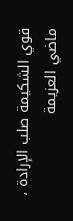قوي الشكيمة صلب الإرادة ، ماضي العزيمة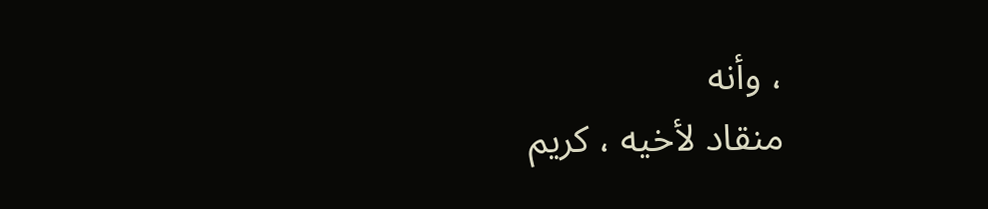، وأنه
منقاد لأخيه ، كريم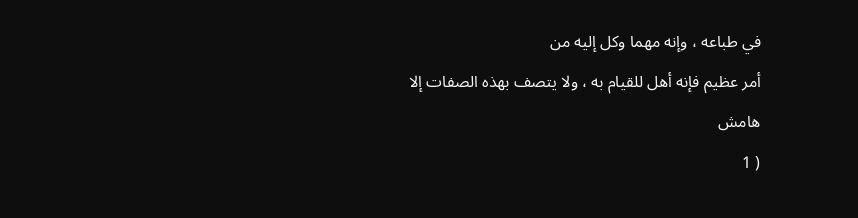في طباعه ، وإنه مهما وكل إليه من
أمر عظيم فإنه أهل للقيام به ، ولا يتصف بهذه الصفات إلا
هامش
( 1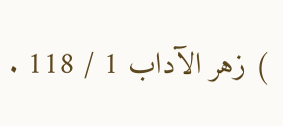) زهر الآداب 1 / 118 .